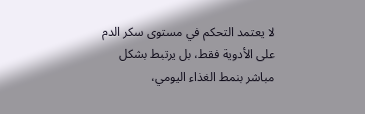لا يعتمد التحكم في مستوى سكر الدم على الأدوية فقط، بل يرتبط بشكل مباشر بنمط الغذاء اليومي،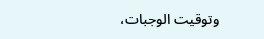وتوقيت الوجبات،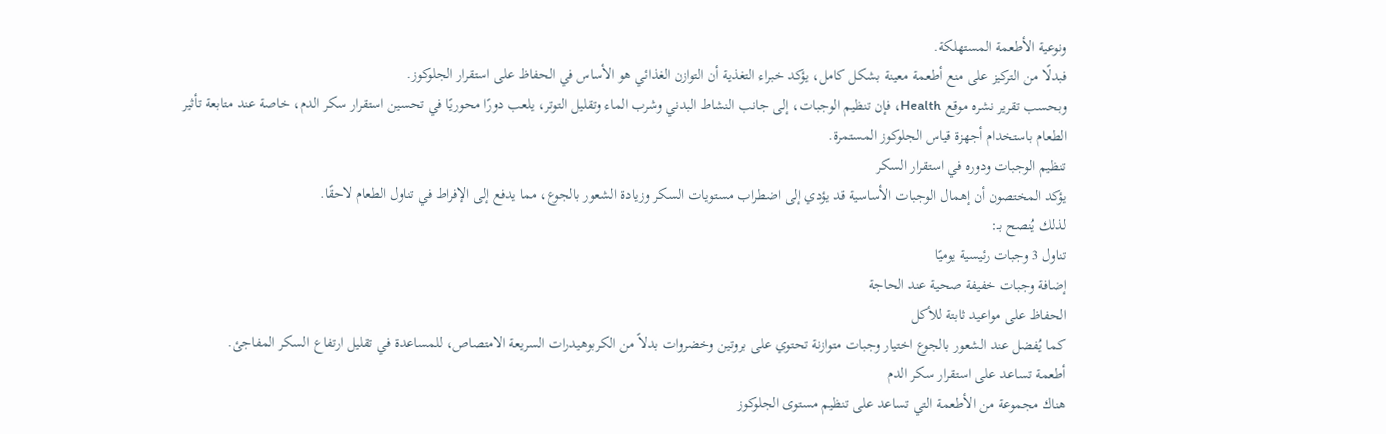ونوعية الأطعمة المستهلكة.
فبدلًا من التركيز على منع أطعمة معينة بشكل كامل، يؤكد خبراء التغذية أن التوازن الغذائي هو الأساس في الحفاظ على استقرار الجلوكوز.
وبحسب تقرير نشره موقع Health، فإن تنظيم الوجبات، إلى جانب النشاط البدني وشرب الماء وتقليل التوتر، يلعب دورًا محوريًا في تحسين استقرار سكر الدم، خاصة عند متابعة تأثير الطعام باستخدام أجهزة قياس الجلوكوز المستمرة.
تنظيم الوجبات ودوره في استقرار السكر
يؤكد المختصون أن إهمال الوجبات الأساسية قد يؤدي إلى اضطراب مستويات السكر وزيادة الشعور بالجوع، مما يدفع إلى الإفراط في تناول الطعام لاحقًا.
لذلك يُنصح بـ:
تناول 3 وجبات رئيسية يوميًا
إضافة وجبات خفيفة صحية عند الحاجة
الحفاظ على مواعيد ثابتة للأكل
كما يُفضل عند الشعور بالجوع اختيار وجبات متوازنة تحتوي على بروتين وخضروات بدلاً من الكربوهيدرات السريعة الامتصاص، للمساعدة في تقليل ارتفاع السكر المفاجئ.
أطعمة تساعد على استقرار سكر الدم
هناك مجموعة من الأطعمة التي تساعد على تنظيم مستوى الجلوكوز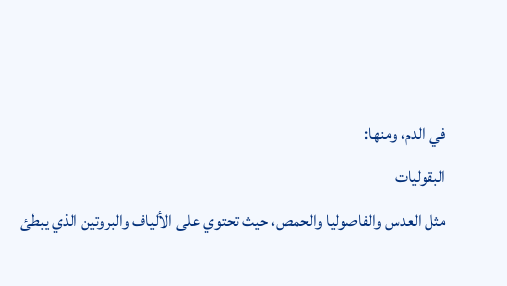في الدم، ومنها:
البقوليات
مثل العدس والفاصوليا والحمص، حيث تحتوي على الألياف والبروتين الذي يبطئ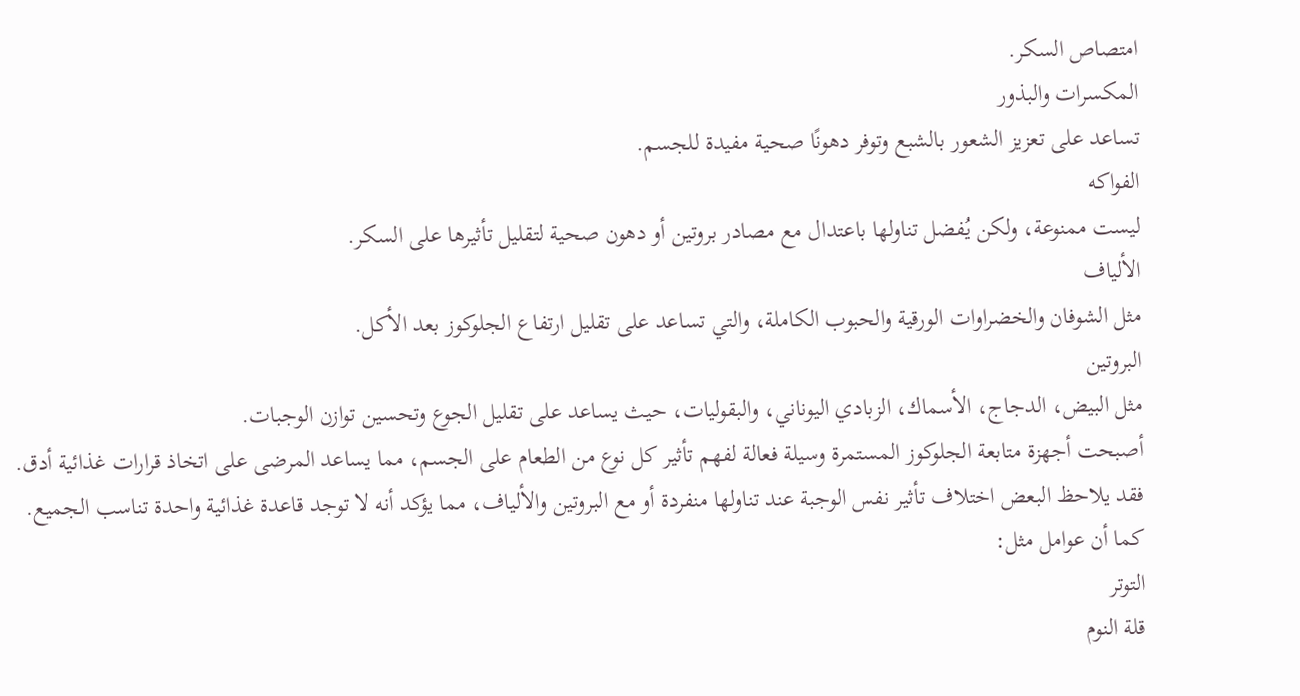امتصاص السكر.
المكسرات والبذور
تساعد على تعزيز الشعور بالشبع وتوفر دهونًا صحية مفيدة للجسم.
الفواكه
ليست ممنوعة، ولكن يُفضل تناولها باعتدال مع مصادر بروتين أو دهون صحية لتقليل تأثيرها على السكر.
الألياف
مثل الشوفان والخضراوات الورقية والحبوب الكاملة، والتي تساعد على تقليل ارتفاع الجلوكوز بعد الأكل.
البروتين
مثل البيض، الدجاج، الأسماك، الزبادي اليوناني، والبقوليات، حيث يساعد على تقليل الجوع وتحسين توازن الوجبات.
أصبحت أجهزة متابعة الجلوكوز المستمرة وسيلة فعالة لفهم تأثير كل نوع من الطعام على الجسم، مما يساعد المرضى على اتخاذ قرارات غذائية أدق.
فقد يلاحظ البعض اختلاف تأثير نفس الوجبة عند تناولها منفردة أو مع البروتين والألياف، مما يؤكد أنه لا توجد قاعدة غذائية واحدة تناسب الجميع.
كما أن عوامل مثل:
التوتر
قلة النوم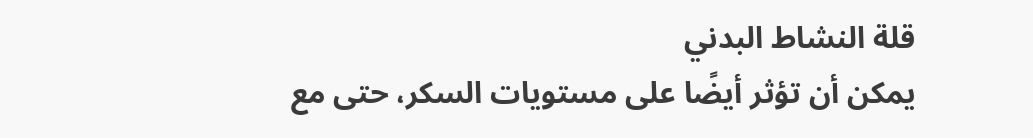قلة النشاط البدني
يمكن أن تؤثر أيضًا على مستويات السكر، حتى مع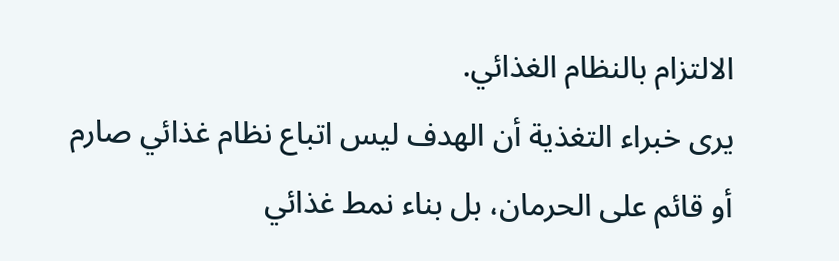الالتزام بالنظام الغذائي.
يرى خبراء التغذية أن الهدف ليس اتباع نظام غذائي صارم أو قائم على الحرمان، بل بناء نمط غذائي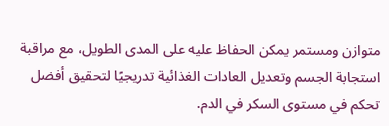متوازن ومستمر يمكن الحفاظ عليه على المدى الطويل، مع مراقبة استجابة الجسم وتعديل العادات الغذائية تدريجيًا لتحقيق أفضل تحكم في مستوى السكر في الدم.